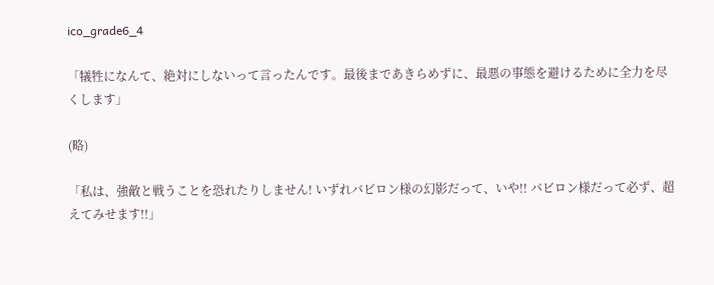ico_grade6_4

「犠牲になんて、絶対にしないって言ったんです。最後まであきらめずに、最悪の事態を避けるために全力を尽くします」

(略)

「私は、強敵と戦うことを恐れたりしません! いずれバビロン様の幻影だって、いや!! バビロン様だって必ず、超えてみせます!!」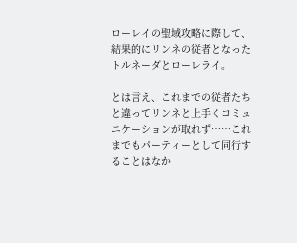ローレイの聖域攻略に際して、結果的にリンネの従者となったトルネーダとローレライ。

とは言え、これまでの従者たちと違ってリンネと上手くコミュニケーションが取れず……これまでもパーティーとして同行することはなか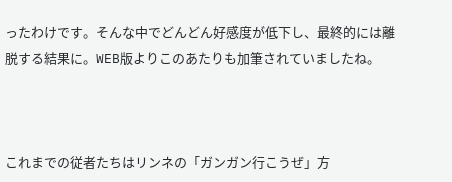ったわけです。そんな中でどんどん好感度が低下し、最終的には離脱する結果に。WEB版よりこのあたりも加筆されていましたね。



これまでの従者たちはリンネの「ガンガン行こうぜ」方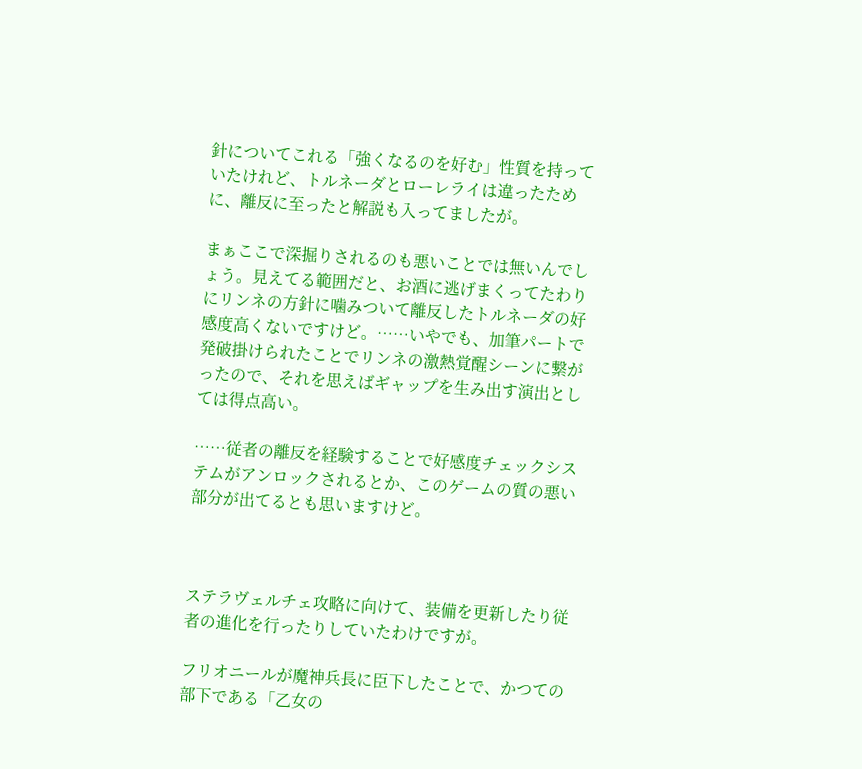針についてこれる「強くなるのを好む」性質を持っていたけれど、トルネーダとローレライは違ったために、離反に至ったと解説も入ってましたが。

まぁここで深掘りされるのも悪いことでは無いんでしょう。見えてる範囲だと、お酒に逃げまくってたわりにリンネの方針に噛みついて離反したトルネーダの好感度高くないですけど。……いやでも、加筆パートで発破掛けられたことでリンネの激熱覚醒シーンに繋がったので、それを思えばギャップを生み出す演出としては得点高い。

……従者の離反を経験することで好感度チェックシステムがアンロックされるとか、このゲームの質の悪い部分が出てるとも思いますけど。



ステラヴェルチェ攻略に向けて、装備を更新したり従者の進化を行ったりしていたわけですが。

フリオニールが魔神兵長に臣下したことで、かつての部下である「乙女の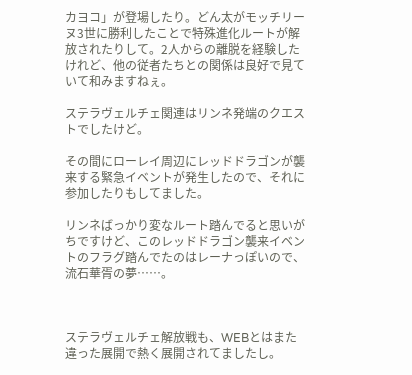カヨコ」が登場したり。どん太がモッチリーヌ3世に勝利したことで特殊進化ルートが解放されたりして。2人からの離脱を経験したけれど、他の従者たちとの関係は良好で見ていて和みますねぇ。

ステラヴェルチェ関連はリンネ発端のクエストでしたけど。

その間にローレイ周辺にレッドドラゴンが襲来する緊急イベントが発生したので、それに参加したりもしてました。

リンネばっかり変なルート踏んでると思いがちですけど、このレッドドラゴン襲来イベントのフラグ踏んでたのはレーナっぽいので、流石華胥の夢……。



ステラヴェルチェ解放戦も、WEBとはまた違った展開で熱く展開されてましたし。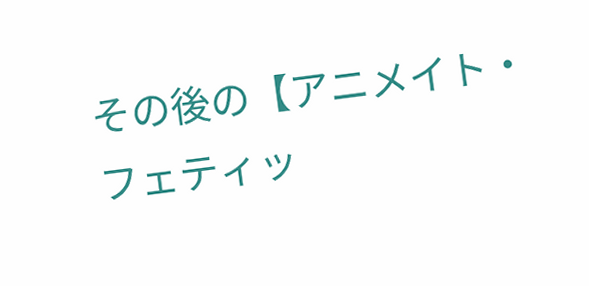その後の【アニメイト・フェティッ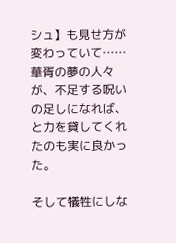シュ】も見せ方が変わっていて……華胥の夢の人々が、不足する呪いの足しになれば、と力を貸してくれたのも実に良かった。

そして犠牲にしな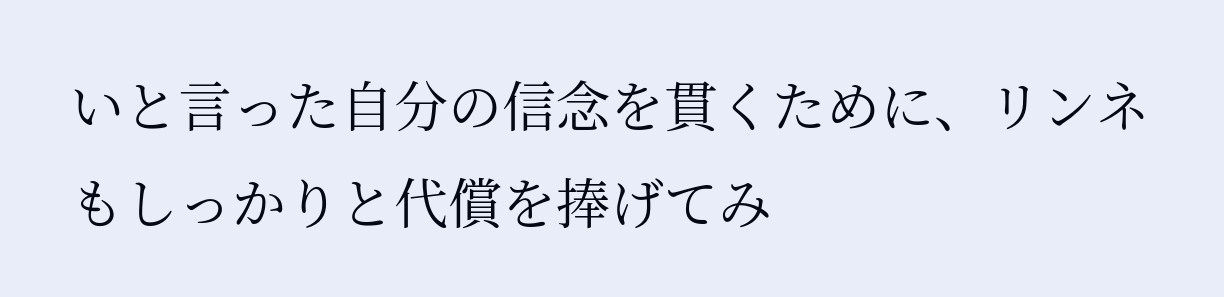いと言った自分の信念を貫くために、リンネもしっかりと代償を捧げてみ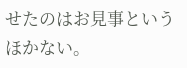せたのはお見事というほかない。